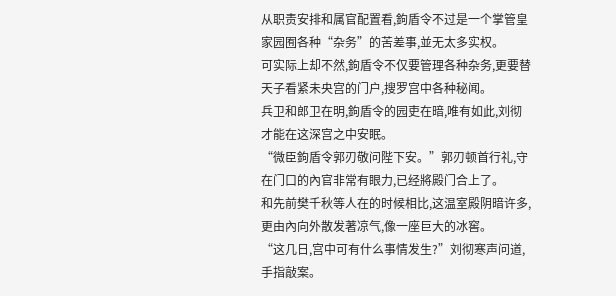从职责安排和属官配置看,鉤盾令不过是一个掌管皇家园囿各种“杂务”的苦差事,並无太多实权。
可实际上却不然,鉤盾令不仅要管理各种杂务,更要替天子看紧未央宫的门户,搜罗宫中各种秘闻。
兵卫和郎卫在明,鉤盾令的园吏在暗,唯有如此,刘彻才能在这深宫之中安眠。
“微臣鉤盾令郭刃敬问陛下安。”郭刃顿首行礼,守在门口的內官非常有眼力,已经將殿门合上了。
和先前樊千秋等人在的时候相比,这温室殿阴暗许多,更由內向外散发著凉气,像一座巨大的冰窖。
“这几日,宫中可有什么事情发生?”刘彻寒声问道,手指敲案。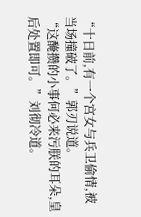“十日前,有一个宫女与兵卫偷情,被当场撞破了。”郭刃说道。
“这醃攒的小事何必来污朕的耳朵,皇后处置即可。”刘彻冷道。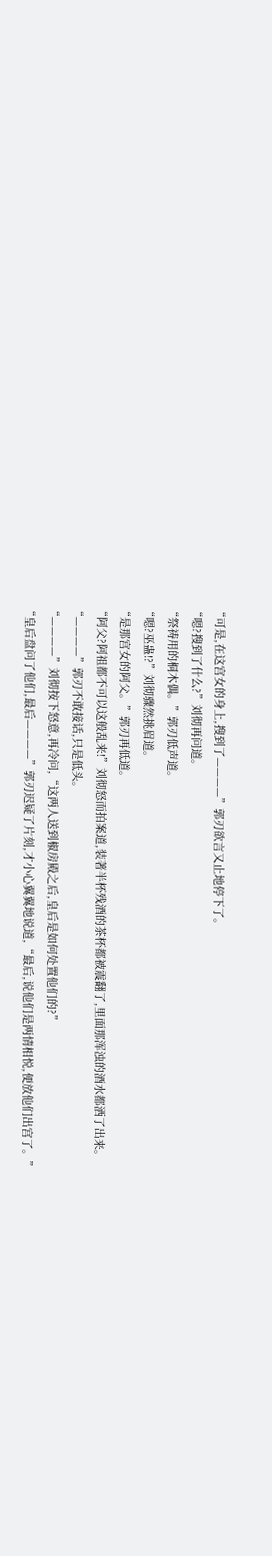“可是,在这宫女的身上,搜到了————”郭刃欲言又止地停下了。
“嗯?搜到了什么?”刘彻再问道。
“祭祷用的桐木偶。”郭刃低声道。
“嗯?巫蛊!?”刘彻骤然挑眉道。
“是那宫女的阿父。”郭刃再低道。
“阿父?阿祖都不可以这般乱来!”刘彻怒而拍案道,装著半杯残酒的茶杯都被震翻了,里面那浑浊的酒水都洒了出来。
“————”郭刃不敢接话,只是低头。
“————”刘彻按下怒意,再冷问,“这两人送到椒房殿之后,皇后是如何处置他们的?”
“皇后盘问了他们,最后————”郭刃迟疑了片刻,才小心翼翼地说道,“最后,说他们是两情相悦,便放他们出宫了。”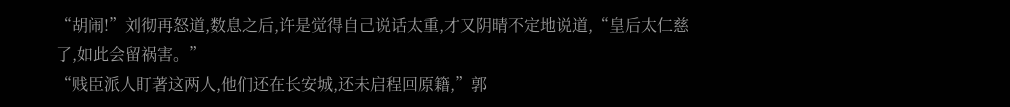“胡闹!”刘彻再怒道,数息之后,许是觉得自己说话太重,才又阴晴不定地说道,“皇后太仁慈了,如此会留祸害。”
“贱臣派人盯著这两人,他们还在长安城,还未启程回原籍,”郭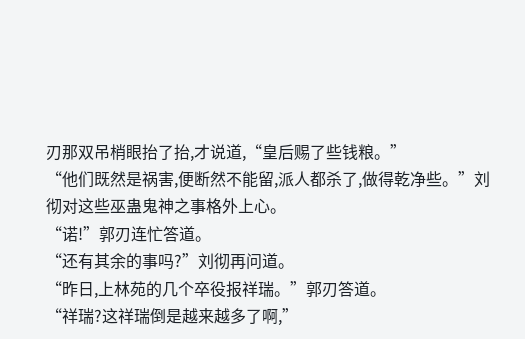刃那双吊梢眼抬了抬,才说道,“皇后赐了些钱粮。”
“他们既然是祸害,便断然不能留,派人都杀了,做得乾净些。”刘彻对这些巫蛊鬼神之事格外上心。
“诺!”郭刃连忙答道。
“还有其余的事吗?”刘彻再问道。
“昨日,上林苑的几个卒役报祥瑞。”郭刃答道。
“祥瑞?这祥瑞倒是越来越多了啊,”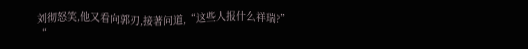刘彻怒笑,他又看向郭刃,接著问道,“这些人报什么祥瑞?”
“